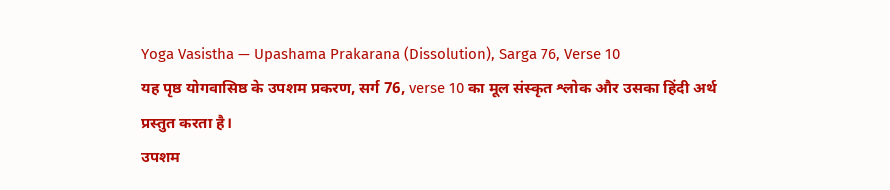Yoga Vasistha — Upashama Prakarana (Dissolution), Sarga 76, Verse 10
यह पृष्ठ योगवासिष्ठ के उपशम प्रकरण, सर्ग 76, verse 10 का मूल संस्कृत श्लोक और उसका हिंदी अर्थ प्रस्तुत करता है।
उपशम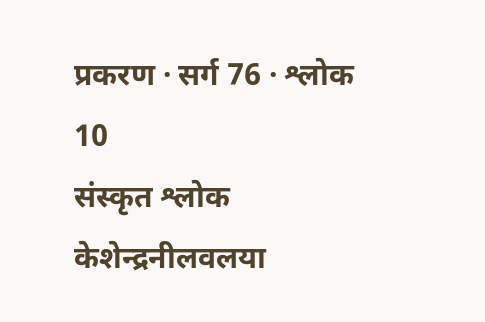प्रकरण · सर्ग 76 · श्लोक 10
संस्कृत श्लोक
केशेन्द्रनीलवलया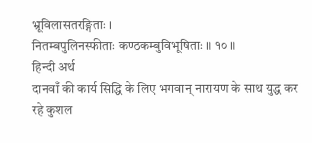भ्रूविलासतरङ्गिताः ।
नितम्बपुलिनस्फीताः कण्ठकम्बुविभूषिताः ॥ १० ॥
हिन्दी अर्थ
दानवाँ की कार्य सिद्धि के लिए भगवान् नारायण के साथ युद्ध कर रहे कुशल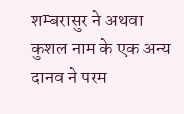शम्बरासुर ने अथवा कुशल नाम के एक अन्य दानव ने परम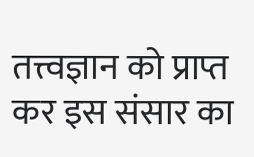तत्त्वज्ञान को प्राप्त कर इस संसार का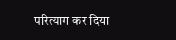परित्याग कर दिया